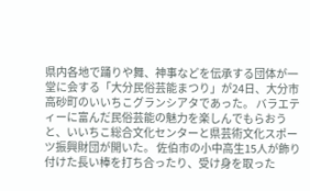県内各地で踊りや舞、神事などを伝承する団体が一堂に会する「大分民俗芸能まつり」が24日、大分市高砂町のいいちこグランシアタであった。 バラエティーに富んだ民俗芸能の魅力を楽しんでもらおうと、いいちこ総合文化センターと県芸術文化スポーツ振興財団が開いた。 佐伯市の小中高生15人が飾り付けた長い棒を打ち合ったり、受け身を取った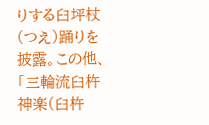りする臼坪杖(つえ)踊りを披露。この他、「三輪流臼杵神楽(臼杵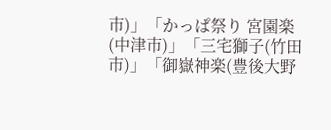市)」「かっぱ祭り 宮園楽(中津市)」「三宅獅子(竹田市)」「御嶽神楽(豊後大野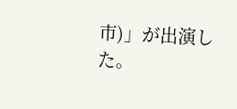市)」が出演した。